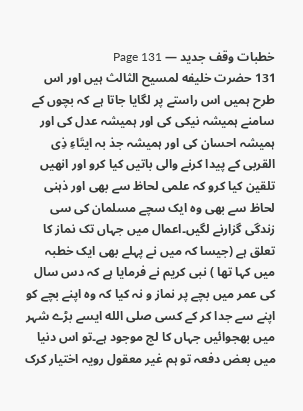خطبات وقف جدید — Page 131
131 حضرت خلیفه لمسیح الثالث ہیں اور اس طرح ہمیں اس راستے پر لگایا جاتا ہے کہ بچوں کے سامنے ہمیشہ نیکی کی اور ہمیشہ عدل کی اور ہمیشہ احسان کی اور ہمیشہ جذ بہ ایتَاءِ ذِی القربی کے پیدا کرنے والی باتیں کیا کرو اور انھیں تلقین کیا کرو کہ علمی لحاظ سے بھی اور ذہنی لحاظ سے بھی وہ ایک سچے مسلمان کی سی زندگی گزارنے لگیں۔اعمال میں جہاں تک نماز کا تعلق ہے (جیسا کہ میں نے پہلے بھی ایک خطبہ میں کہا تھا ) نبی کریم نے فرمایا ہے کہ دس سال کی عمر میں بچے پر نماز و نہ کیا کہ وہ اپنے بچے کو اپنے سے جدا کر کے کسی صلى الله ایسے بڑے شہر میں بھجوائیں جہاں کا لج موجود ہے۔تو اس دنیا میں بعض دفعہ تو ہم غیر معقول رویہ اختیار کرک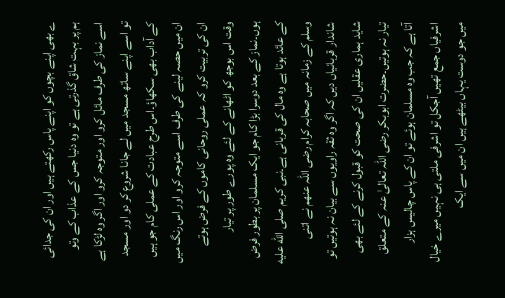ے بھی اپنے بچوں کو اپنے پاس رکھتے ہیں اور ان کی جدائی ہم پر بہت شاق گذرتی ہے تو وہ دنیا جس کے عذاب کے وتو اسے نماز کی طرف مائل کرو اور متوجہ کرو اور اگر وہ لڑکا ہے تو اسے اپنے ساتھ مسجد میں لے جانا شروع کر دو اور مسجد کے آداب بھی سکھاؤ۔اس طرح عبادت کے عملی کام جو ہیں ان میں حصہ لینے کی طرف اسے متوجہ کرو اور اس رنگ میں ان کی تربیت کرو کہ عملی روحانی کاموں کے فرض ہوتے وقت اس بوجھ کو اٹھانے کے لئے وہ پورے طور پر تیار ہوں۔نماز کے بعد دوسرا بڑا کام جو ایک مسلمان پر بطور فرض کے عائد ہوتا ہے وہ مال کی قربانی ہے۔نبی کریم صلى الله عليه وسلم کے زمانہ میں صحابہ کرام رضی اللہ عنھم نے اتنی شاندار قربانیاں دیں کہ اگر وہ ثقہ راویوں سے بیان نہ ہوتیں تو شاید ہماری عقلیں ان کی صحت کو قبول کرنے کے لئے بھی تیار نہ ہوتیں۔حضرت ابوبکر رضی اللہ تعالیٰ عنہ کے متعلق آتا ہے کہ جب وہ مسلمان ہوئے تو ان کے پاس چالیس ہزار اشرفیاں جمع تھیں آجکل تو اشرفی ملتی ہی نہیں میرے خیال میں جو دوست یہاں بیٹھے ہیں ان میں سے ایک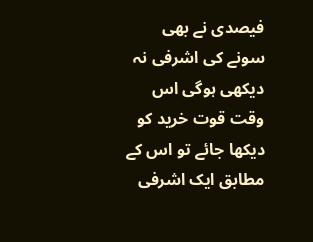فیصدی نے بھی سونے کی اشرفی نہ دیکھی ہوگی اس وقت قوت خرید کو دیکھا جائے تو اس کے مطابق ایک اشرفی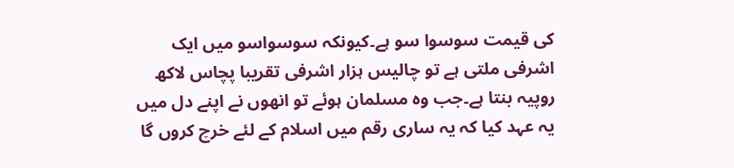کی قیمت سوسوا سو ہے۔کیونکہ سوسواسو میں ایک اشرفی ملتی ہے تو چالیس ہزار اشرفی تقریبا پچاس لاکھ روپیہ بنتا ہے۔جب وہ مسلمان ہوئے تو انھوں نے اپنے دل میں یہ عہد کیا کہ یہ ساری رقم میں اسلام کے لئے خرچ کروں گا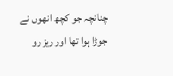چنانچہ جو کچھ انھوں نے جوڑا ہوا تھا اور ریز رو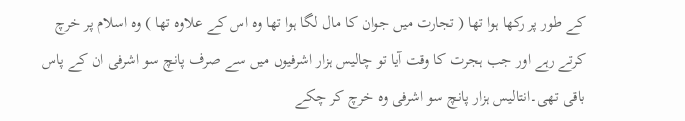کے طور پر رکھا ہوا تھا ( تجارت میں جوان کا مال لگا ہوا تھا وہ اس کے علاوہ تھا ) وہ اسلام پر خرچ کرتے رہے اور جب ہجرت کا وقت آیا تو چالیس ہزار اشرفیوں میں سے صرف پانچ سو اشرفی ان کے پاس باقی تھی۔انتالیس ہزار پانچ سو اشرفی وہ خرچ کر چکے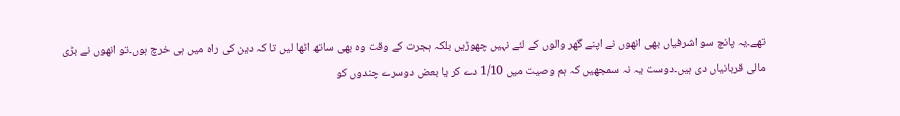تھے۔یہ پانچ سو اشرفیاں بھی انھوں نے اپنے گھر والوں کے لئے نہیں چھوڑیں بلکہ ہجرت کے وقت وہ بھی ساتھ اٹھا لیں تا کہ دین کی راہ میں ہی خرچ ہوں۔تو انھوں نے بڑی مالی قربانیاں دی ہیں۔دوست یہ نہ سمجھیں کہ ہم وصیت میں 1/10 دے کر یا بعض دوسرے چندوں کو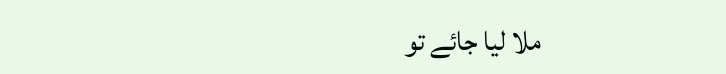ملا لیا جائے تو